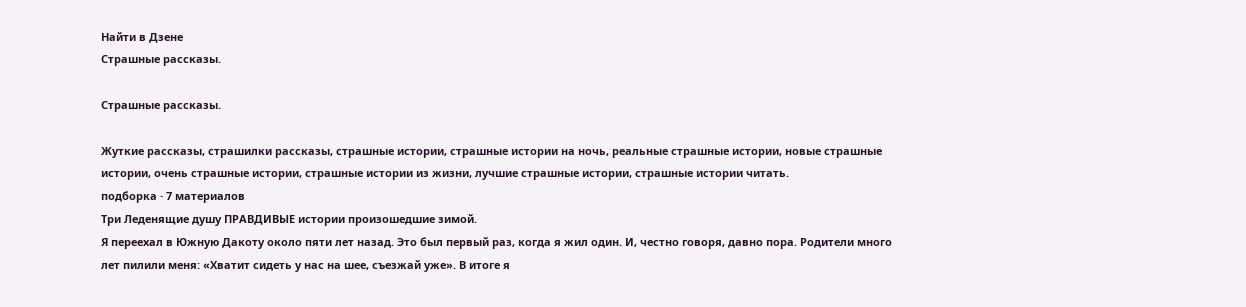Найти в Дзене
Страшные рассказы.

Страшные рассказы.

Жуткие рассказы, страшилки рассказы, страшные истории, страшные истории на ночь, реальные страшные истории, новые страшные истории, очень страшные истории, страшные истории из жизни, лучшие страшные истории, страшные истории читать.
подборка · 7 материалов
Три Леденящие душу ПРАВДИВЫЕ истории произошедшие зимой.
Я переехал в Южную Дакоту около пяти лет назад. Это был первый раз, когда я жил один. И, честно говоря, давно пора. Родители много лет пилили меня: «Хватит сидеть у нас на шее, съезжай уже». В итоге я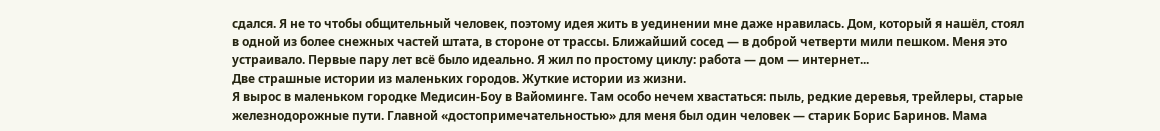сдался. Я не то чтобы общительный человек, поэтому идея жить в уединении мне даже нравилась. Дом, который я нашёл, стоял в одной из более снежных частей штата, в стороне от трассы. Ближайший сосед — в доброй четверти мили пешком. Меня это устраивало. Первые пару лет всё было идеально. Я жил по простому циклу: работа — дом — интернет...
Две страшные истории из маленьких городов. Жуткие истории из жизни.
Я вырос в маленьком городке Медисин-Боу в Вайоминге. Там особо нечем хвастаться: пыль, редкие деревья, трейлеры, старые железнодорожные пути. Главной «достопримечательностью» для меня был один человек — старик Борис Баринов. Мама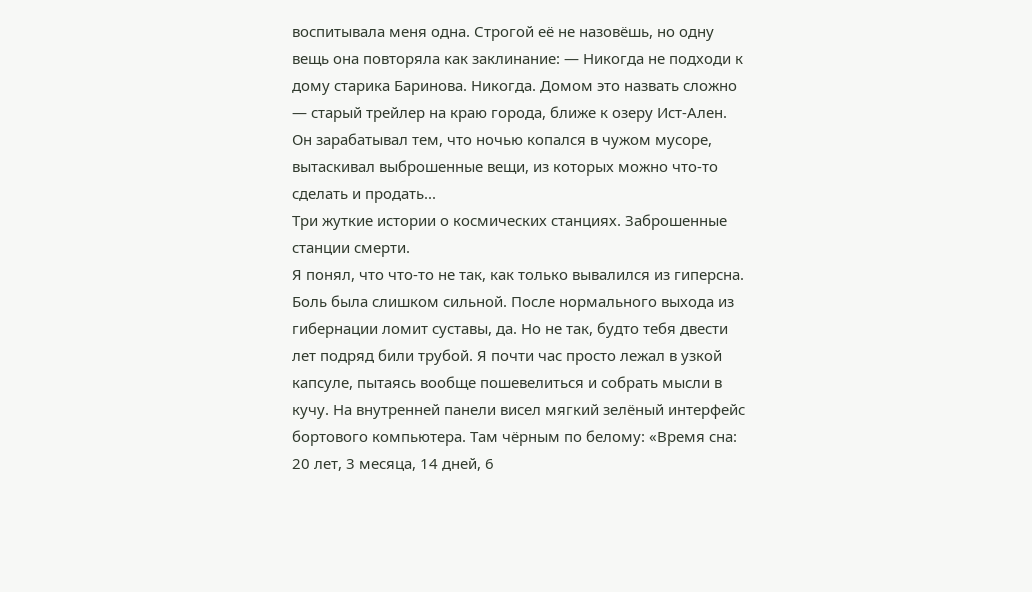воспитывала меня одна. Строгой её не назовёшь, но одну вещь она повторяла как заклинание: — Никогда не подходи к дому старика Баринова. Никогда. Домом это назвать сложно — старый трейлер на краю города, ближе к озеру Ист-Ален. Он зарабатывал тем, что ночью копался в чужом мусоре, вытаскивал выброшенные вещи, из которых можно что‑то сделать и продать...
Три жуткие истории о космических станциях. Заброшенные станции смерти.
Я понял, что что‑то не так, как только вывалился из гиперсна. Боль была слишком сильной. После нормального выхода из гибернации ломит суставы, да. Но не так, будто тебя двести лет подряд били трубой. Я почти час просто лежал в узкой капсуле, пытаясь вообще пошевелиться и собрать мысли в кучу. На внутренней панели висел мягкий зелёный интерфейс бортового компьютера. Там чёрным по белому: «Время сна: 20 лет, 3 месяца, 14 дней, 6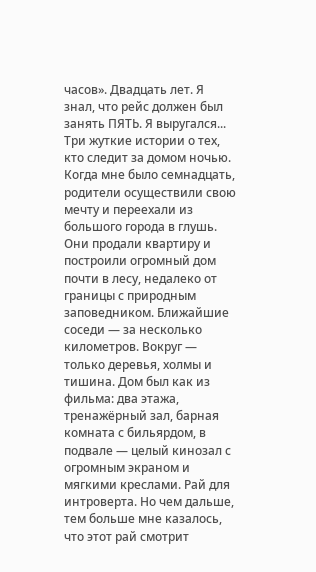часов». Двадцать лет. Я знал, что рейс должен был занять ПЯТЬ. Я выругался...
Три жуткие истории о тех, кто следит за домом ночью.
Когда мне было семнадцать, родители осуществили свою мечту и переехали из большого города в глушь. Они продали квартиру и построили огромный дом почти в лесу, недалеко от границы с природным заповедником. Ближайшие соседи — за несколько километров. Вокруг — только деревья, холмы и тишина. Дом был как из фильма: два этажа, тренажёрный зал, барная комната с бильярдом, в подвале — целый кинозал с огромным экраном и мягкими креслами. Рай для интроверта. Но чем дальше, тем больше мне казалось, что этот рай смотрит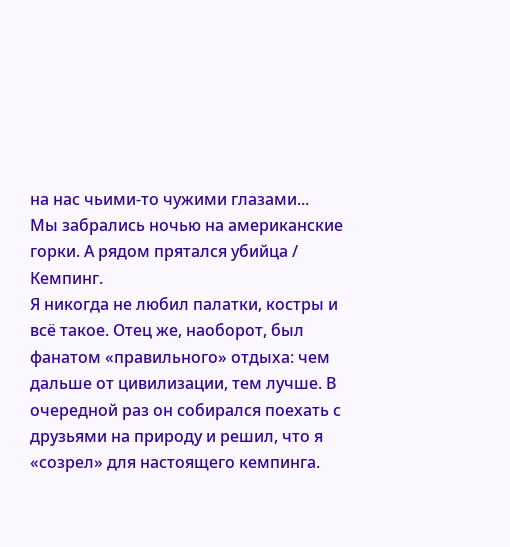на нас чьими‑то чужими глазами...
Мы забрались ночью на американские горки. А рядом прятался убийца / Кемпинг.
Я никогда не любил палатки, костры и всё такое. Отец же, наоборот, был фанатом «правильного» отдыха: чем дальше от цивилизации, тем лучше. В очередной раз он собирался поехать с друзьями на природу и решил, что я «созрел» для настоящего кемпинга.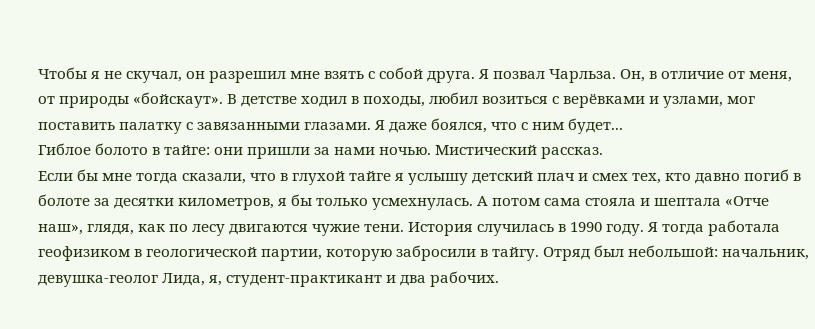Чтобы я не скучал, он разрешил мне взять с собой друга. Я позвал Чарльза. Он, в отличие от меня, от природы «бойскаут». В детстве ходил в походы, любил возиться с верёвками и узлами, мог поставить палатку с завязанными глазами. Я даже боялся, что с ним будет...
Гиблое болото в тайге: они пришли за нами ночью. Мистический рассказ.
Если бы мне тогда сказали, что в глухой тайге я услышу детский плач и смех тех, кто давно погиб в болоте за десятки километров, я бы только усмехнулась. А потом сама стояла и шептала «Отче наш», глядя, как по лесу двигаются чужие тени. История случилась в 1990 году. Я тогда работала геофизиком в геологической партии, которую забросили в тайгу. Отряд был небольшой: начальник, девушка-геолог Лида, я, студент-практикант и два рабочих.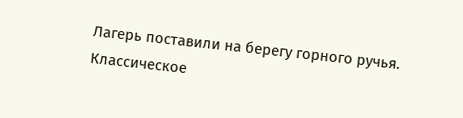Лагерь поставили на берегу горного ручья. Классическое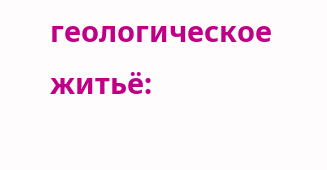геологическое житьё: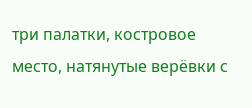три палатки, костровое место, натянутые верёвки с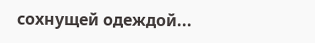сохнущей одеждой...